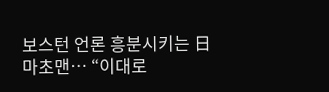보스턴 언론 흥분시키는 日 마초맨… “이대로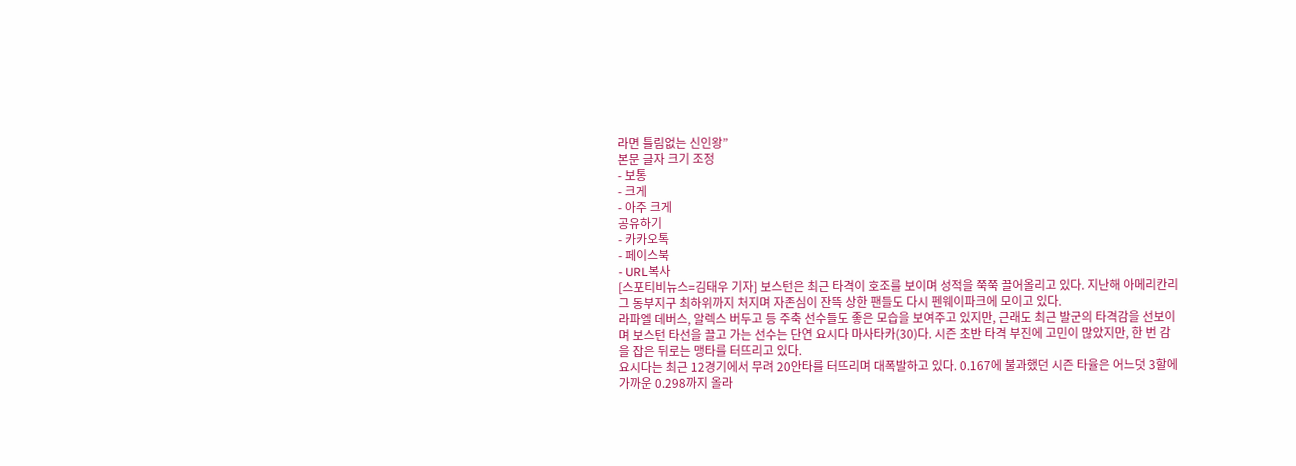라면 틀림없는 신인왕”
본문 글자 크기 조정
- 보통
- 크게
- 아주 크게
공유하기
- 카카오톡
- 페이스북
- URL복사
[스포티비뉴스=김태우 기자] 보스턴은 최근 타격이 호조를 보이며 성적을 쭉쭉 끌어올리고 있다. 지난해 아메리칸리그 동부지구 최하위까지 처지며 자존심이 잔뜩 상한 팬들도 다시 펜웨이파크에 모이고 있다.
라파엘 데버스, 알렉스 버두고 등 주축 선수들도 좋은 모습을 보여주고 있지만, 근래도 최근 발군의 타격감을 선보이며 보스턴 타선을 끌고 가는 선수는 단연 요시다 마사타카(30)다. 시즌 초반 타격 부진에 고민이 많았지만, 한 번 감을 잡은 뒤로는 맹타를 터뜨리고 있다.
요시다는 최근 12경기에서 무려 20안타를 터뜨리며 대폭발하고 있다. 0.167에 불과했던 시즌 타율은 어느덧 3할에 가까운 0.298까지 올라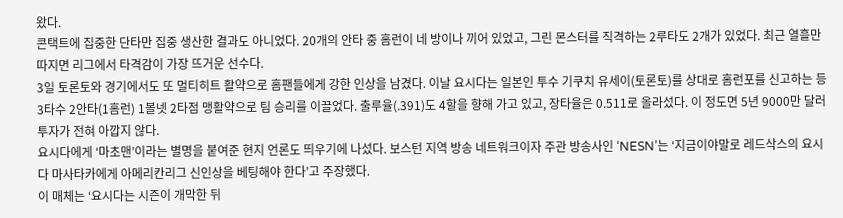왔다.
콘택트에 집중한 단타만 집중 생산한 결과도 아니었다. 20개의 안타 중 홈런이 네 방이나 끼어 있었고, 그린 몬스터를 직격하는 2루타도 2개가 있었다. 최근 열흘만 따지면 리그에서 타격감이 가장 뜨거운 선수다.
3일 토론토와 경기에서도 또 멀티히트 활약으로 홈팬들에게 강한 인상을 남겼다. 이날 요시다는 일본인 투수 기쿠치 유세이(토론토)를 상대로 홈런포를 신고하는 등 3타수 2안타(1홈런) 1볼넷 2타점 맹활약으로 팀 승리를 이끌었다. 출루율(.391)도 4할을 향해 가고 있고, 장타율은 0.511로 올라섰다. 이 정도면 5년 9000만 달러 투자가 전혀 아깝지 않다.
요시다에게 ‘마초맨’이라는 별명을 붙여준 현지 언론도 띄우기에 나섰다. 보스턴 지역 방송 네트워크이자 주관 방송사인 ‘NESN’는 ‘지금이야말로 레드삭스의 요시다 마사타카에게 아메리칸리그 신인상을 베팅해야 한다’고 주장했다.
이 매체는 ‘요시다는 시즌이 개막한 뒤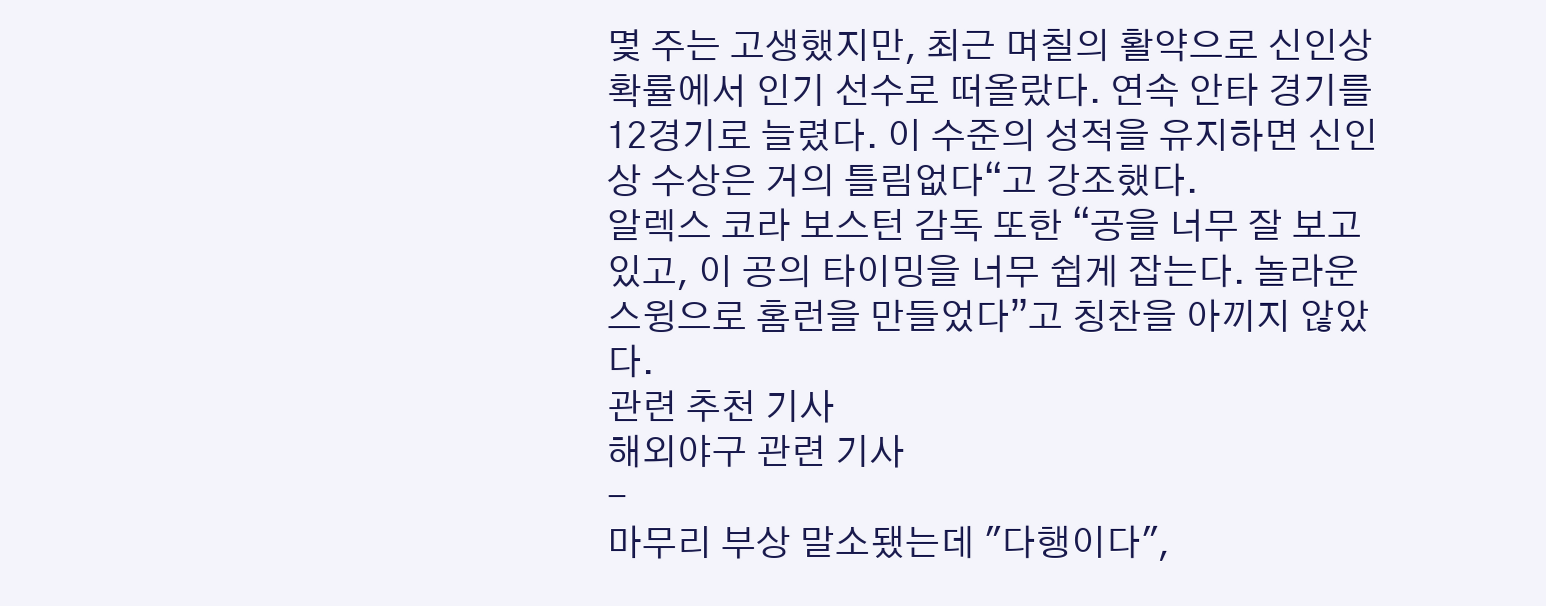몇 주는 고생했지만, 최근 며칠의 활약으로 신인상 확률에서 인기 선수로 떠올랐다. 연속 안타 경기를 12경기로 늘렸다. 이 수준의 성적을 유지하면 신인상 수상은 거의 틀림없다“고 강조했다.
알렉스 코라 보스턴 감독 또한 “공을 너무 잘 보고 있고, 이 공의 타이밍을 너무 쉽게 잡는다. 놀라운 스윙으로 홈런을 만들었다”고 칭찬을 아끼지 않았다.
관련 추천 기사
해외야구 관련 기사
-
마무리 부상 말소됐는데 "다행이다",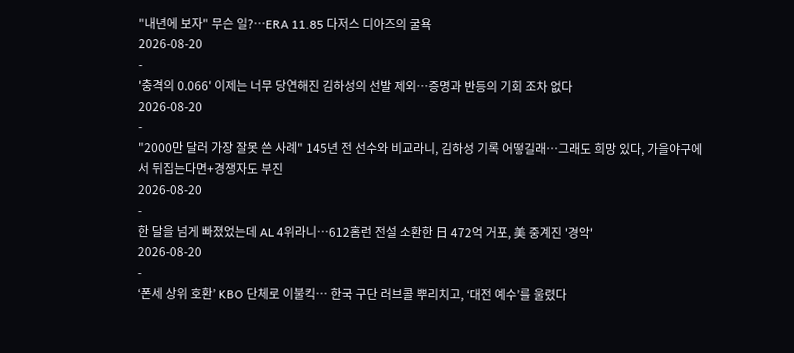"내년에 보자" 무슨 일?…ERA 11.85 다저스 디아즈의 굴욕
2026-08-20
-
'충격의 0.066' 이제는 너무 당연해진 김하성의 선발 제외…증명과 반등의 기회 조차 없다
2026-08-20
-
"2000만 달러 가장 잘못 쓴 사례" 145년 전 선수와 비교라니, 김하성 기록 어떻길래…그래도 희망 있다, 가을야구에서 뒤집는다면+경쟁자도 부진
2026-08-20
-
한 달을 넘게 빠졌었는데 AL 4위라니…612홈런 전설 소환한 日 472억 거포, 美 중계진 '경악'
2026-08-20
-
‘폰세 상위 호환’ KBO 단체로 이불킥… 한국 구단 러브콜 뿌리치고, ‘대전 예수’를 울렸다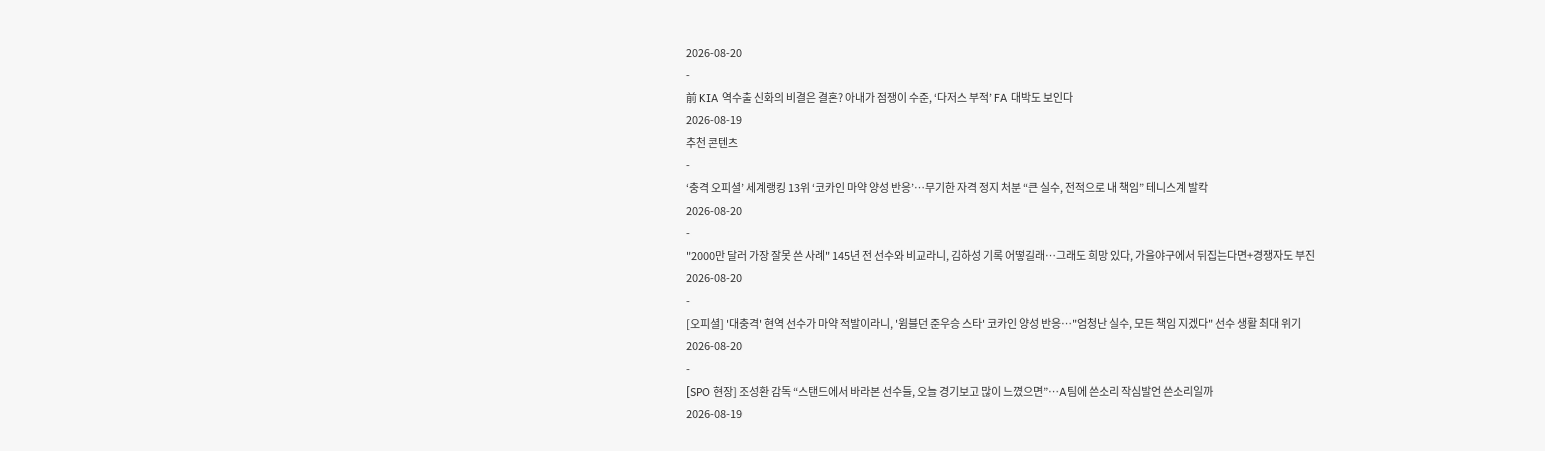2026-08-20
-
前 KIA 역수출 신화의 비결은 결혼? 아내가 점쟁이 수준, ‘다저스 부적’ FA 대박도 보인다
2026-08-19
추천 콘텐츠
-
‘충격 오피셜’ 세계랭킹 13위 ‘코카인 마약 양성 반응’…무기한 자격 정지 처분 “큰 실수, 전적으로 내 책임” 테니스계 발칵
2026-08-20
-
"2000만 달러 가장 잘못 쓴 사례" 145년 전 선수와 비교라니, 김하성 기록 어떻길래…그래도 희망 있다, 가을야구에서 뒤집는다면+경쟁자도 부진
2026-08-20
-
[오피셜] '대충격' 현역 선수가 마약 적발이라니, '윔블던 준우승 스타' 코카인 양성 반응…"엄청난 실수, 모든 책임 지겠다" 선수 생활 최대 위기
2026-08-20
-
[SPO 현장] 조성환 감독 “스탠드에서 바라본 선수들, 오늘 경기보고 많이 느꼈으면”…A팀에 쓴소리 작심발언 쓴소리일까
2026-08-19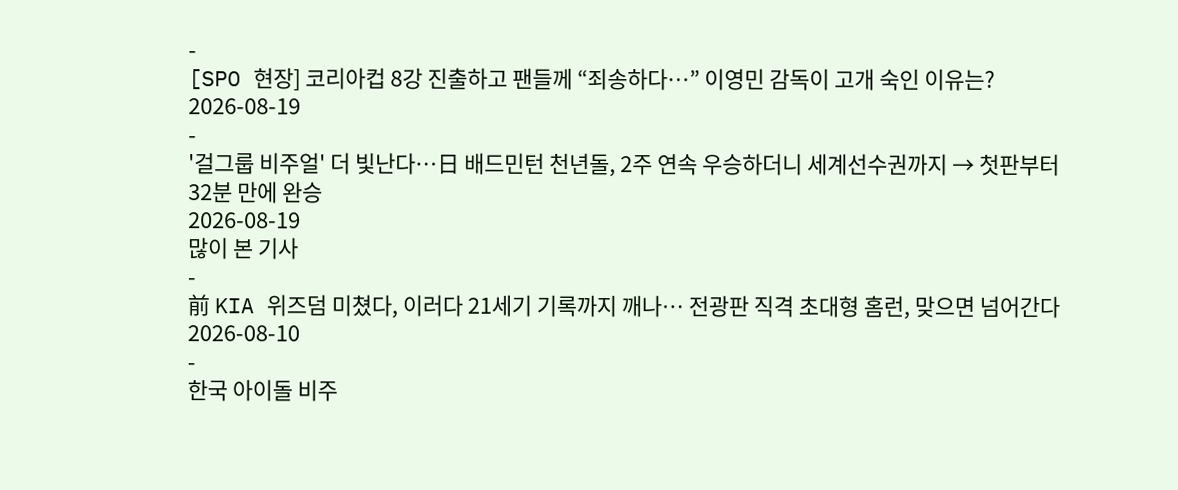-
[SPO 현장] 코리아컵 8강 진출하고 팬들께 “죄송하다…” 이영민 감독이 고개 숙인 이유는?
2026-08-19
-
'걸그룹 비주얼' 더 빛난다…日 배드민턴 천년돌, 2주 연속 우승하더니 세계선수권까지 → 첫판부터 32분 만에 완승
2026-08-19
많이 본 기사
-
前 KIA 위즈덤 미쳤다, 이러다 21세기 기록까지 깨나… 전광판 직격 초대형 홈런, 맞으면 넘어간다
2026-08-10
-
한국 아이돌 비주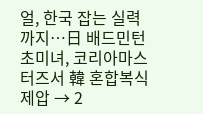얼, 한국 잡는 실력까지…日 배드민턴 초미녀, 코리아마스터즈서 韓 혼합복식 제압 → 2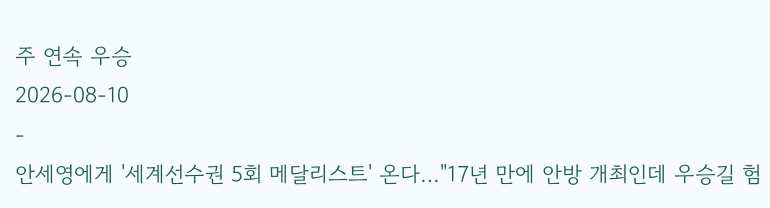주 연속 우승
2026-08-10
-
안세영에게 '세계선수권 5회 메달리스트' 온다…"17년 만에 안방 개최인데 우승길 험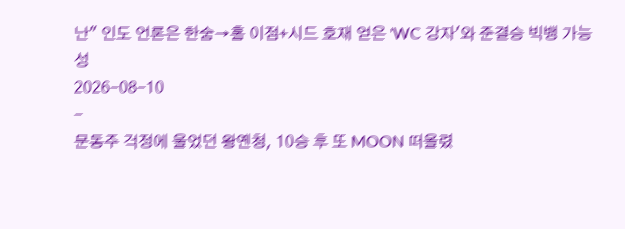난" 인도 언론은 한숨→홈 이점+시드 호재 얻은 'WC 강자'와 준결승 빅뱅 가능성
2026-08-10
-
문동주 걱정에 울었던 왕옌청, 10승 후 또 MOON 떠올렸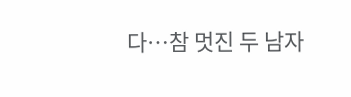다…참 멋진 두 남자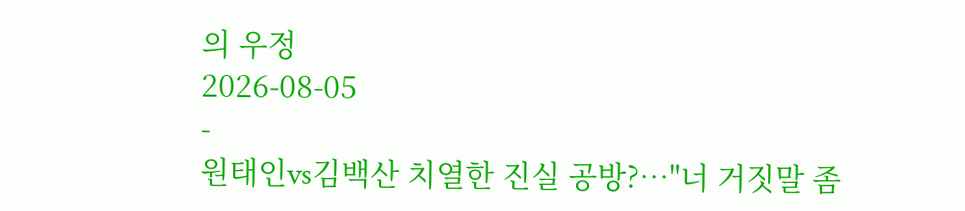의 우정
2026-08-05
-
원태인vs김백산 치열한 진실 공방?…"너 거짓말 좀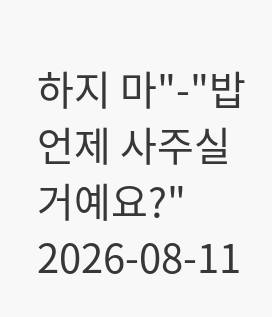하지 마"-"밥 언제 사주실 거예요?"
2026-08-11